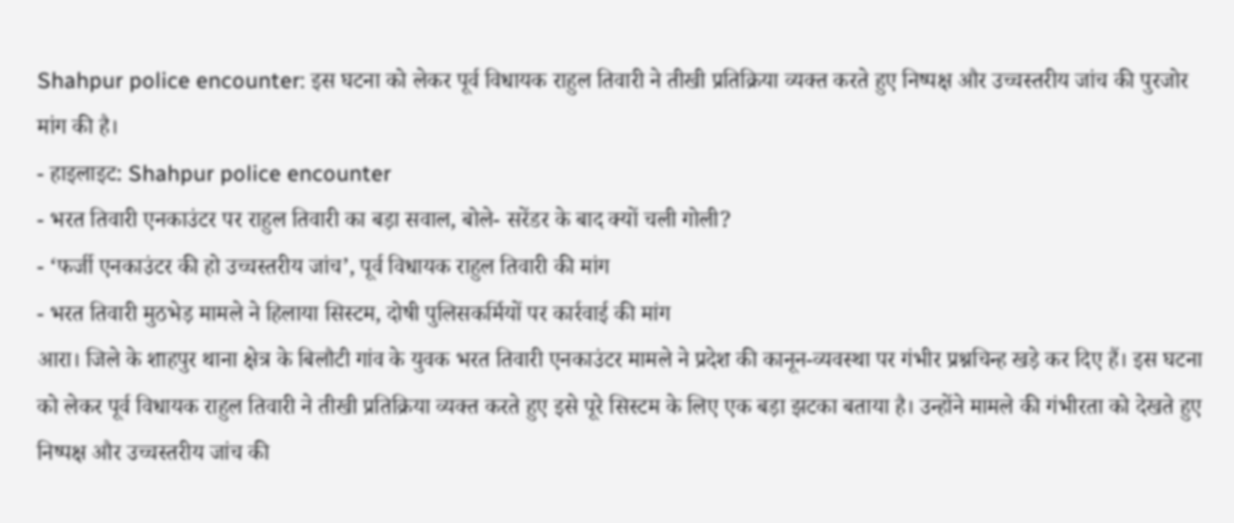Shahpur police encounter: इस घटना को लेकर पूर्व विधायक राहुल तिवारी ने तीखी प्रतिक्रिया व्यक्त करते हुए निष्पक्ष और उच्चस्तरीय जांच की पुरजोर मांग की है।
- हाइलाइट: Shahpur police encounter
- भरत तिवारी एनकाउंटर पर राहुल तिवारी का बड़ा सवाल, बोले- सरेंडर के बाद क्यों चली गोली?
- ‘फर्जी एनकाउंटर की हो उच्चस्तरीय जांच’, पूर्व विधायक राहुल तिवारी की मांग
- भरत तिवारी मुठभेड़ मामले ने हिलाया सिस्टम, दोषी पुलिसकर्मियों पर कार्रवाई की मांग
आरा। जिले के शाहपुर थाना क्षेत्र के बिलौटी गांव के युवक भरत तिवारी एनकाउंटर मामले ने प्रदेश की कानून-व्यवस्था पर गंभीर प्रश्नचिन्ह खड़े कर दिए हैं। इस घटना को लेकर पूर्व विधायक राहुल तिवारी ने तीखी प्रतिक्रिया व्यक्त करते हुए इसे पूरे सिस्टम के लिए एक बड़ा झटका बताया है। उन्होंने मामले की गंभीरता को देखते हुए निष्पक्ष और उच्चस्तरीय जांच की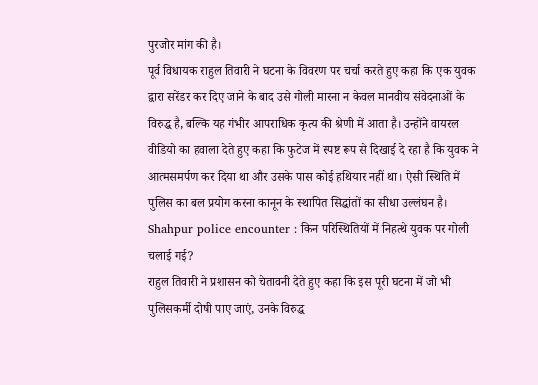पुरजोर मांग की है।
पूर्व विधायक राहुल तिवारी ने घटना के विवरण पर चर्चा करते हुए कहा कि एक युवक द्वारा सरेंडर कर दिए जाने के बाद उसे गोली मारना न केवल मानवीय संवेदनाओं के विरुद्ध है, बल्कि यह गंभीर आपराधिक कृत्य की श्रेणी में आता है। उन्होंने वायरल वीडियो का हवाला देते हुए कहा कि फुटेज में स्पष्ट रूप से दिखाई दे रहा है कि युवक ने आत्मसमर्पण कर दिया था और उसके पास कोई हथियार नहीं था। ऐसी स्थिति में पुलिस का बल प्रयोग करना कानून के स्थापित सिद्धांतों का सीधा उल्लंघन है।
Shahpur police encounter : किन परिस्थितियों में निहत्थे युवक पर गोली चलाई गई?
राहुल तिवारी ने प्रशासन को चेतावनी देते हुए कहा कि इस पूरी घटना में जो भी पुलिसकर्मी दोषी पाए जाएं, उनके विरुद्ध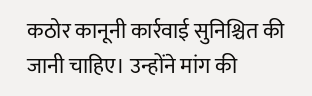कठोर कानूनी कार्रवाई सुनिश्चित की जानी चाहिए। उन्होंने मांग की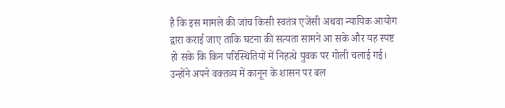है कि इस मामले की जांच किसी स्वतंत्र एजेंसी अथवा न्यायिक आयोग द्वारा कराई जाए ताकि घटना की सत्यता सामने आ सके और यह स्पष्ट हो सके कि किन परिस्थितियों में निहत्थे युवक पर गोली चलाई गई।
उन्होंने अपने वक्तव्य में कानून के शासन पर बल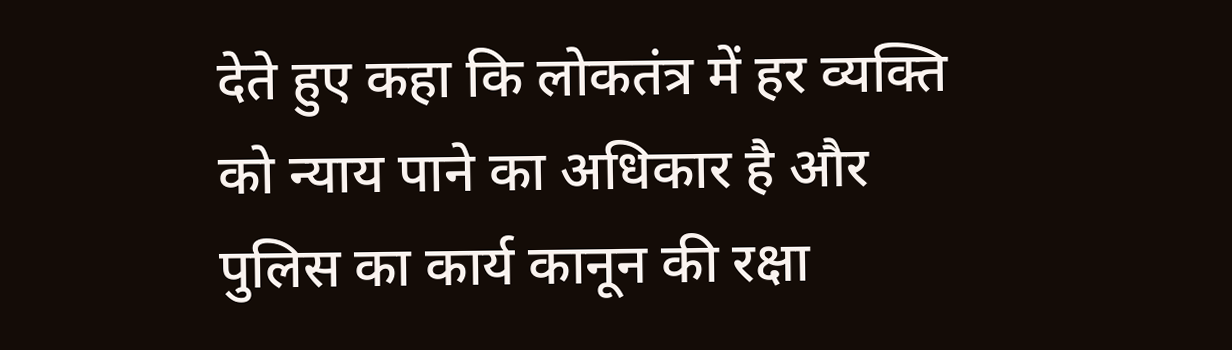देते हुए कहा कि लोकतंत्र में हर व्यक्ति को न्याय पाने का अधिकार है और पुलिस का कार्य कानून की रक्षा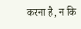करना है, न कि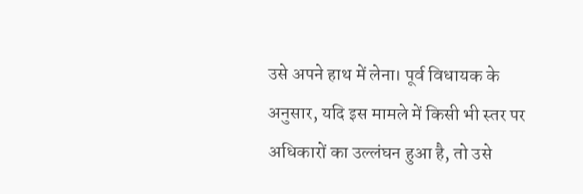उसे अपने हाथ में लेना। पूर्व विधायक के अनुसार, यदि इस मामले में किसी भी स्तर पर अधिकारों का उल्लंघन हुआ है, तो उसे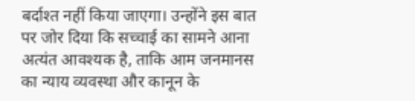बर्दाश्त नहीं किया जाएगा। उन्होंने इस बात पर जोर दिया कि सच्चाई का सामने आना अत्यंत आवश्यक है, ताकि आम जनमानस का न्याय व्यवस्था और कानून के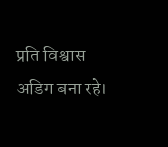प्रति विश्वास अडिग बना रहे।